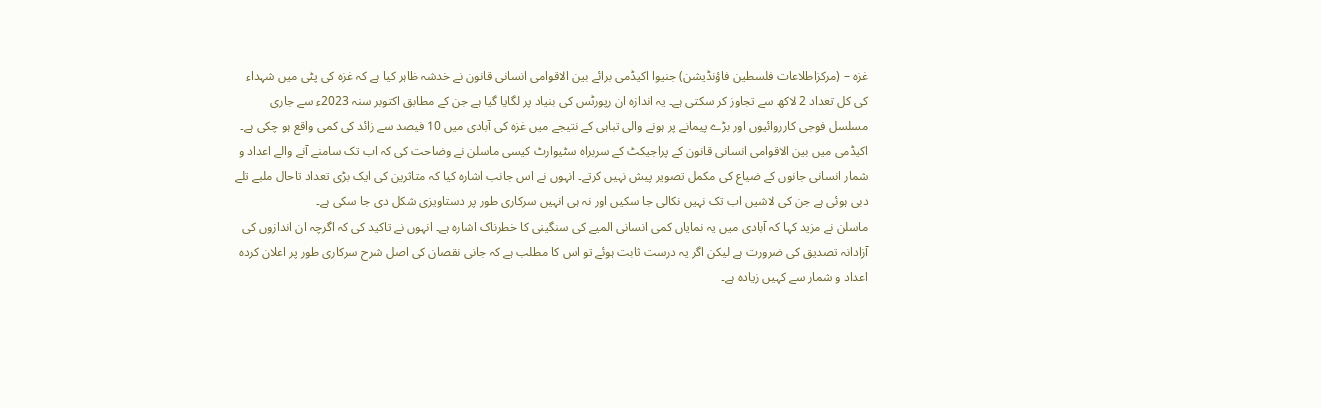غزہ – (مرکزاطلاعات فلسطین فاؤنڈیشن) جنیوا اکیڈمی برائے بین الاقوامی انسانی قانون نے خدشہ ظاہر کیا ہے کہ غزہ کی پٹی میں شہداء کی کل تعداد 2 لاکھ سے تجاوز کر سکتی ہے۔ یہ اندازہ ان رپورٹس کی بنیاد پر لگایا گیا ہے جن کے مطابق اکتوبر سنہ 2023ء سے جاری مسلسل فوجی کارروائیوں اور بڑے پیمانے پر ہونے والی تباہی کے نتیجے میں غزہ کی آبادی میں 10 فیصد سے زائد کی کمی واقع ہو چکی ہے۔
اکیڈمی میں بین الاقوامی انسانی قانون کے پراجیکٹ کے سربراہ سٹیوارٹ کیسی ماسلن نے وضاحت کی کہ اب تک سامنے آنے والے اعداد و شمار انسانی جانوں کے ضیاع کی مکمل تصویر پیش نہیں کرتے۔ انہوں نے اس جانب اشارہ کیا کہ متاثرین کی ایک بڑی تعداد تاحال ملبے تلے دبی ہوئی ہے جن کی لاشیں اب تک نہیں نکالی جا سکیں اور نہ ہی انہیں سرکاری طور پر دستاویزی شکل دی جا سکی ہے۔
ماسلن نے مزید کہا کہ آبادی میں یہ نمایاں کمی انسانی المیے کی سنگینی کا خطرناک اشارہ ہے۔ انہوں نے تاکید کی کہ اگرچہ ان اندازوں کی آزادانہ تصدیق کی ضرورت ہے لیکن اگر یہ درست ثابت ہوئے تو اس کا مطلب ہے کہ جانی نقصان کی اصل شرح سرکاری طور پر اعلان کردہ اعداد و شمار سے کہیں زیادہ ہے۔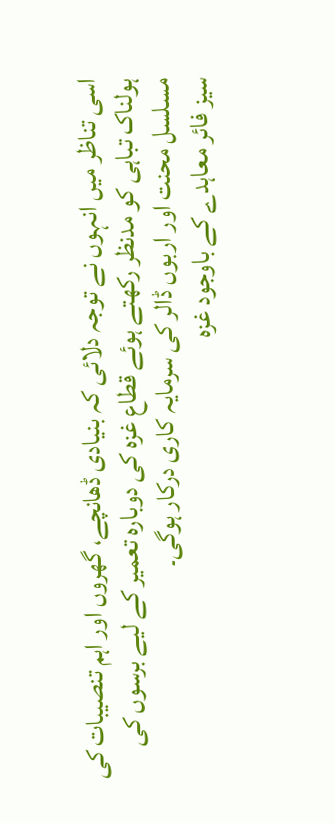اسی تناظر میں انہوں نے توجہ دلائی کہ بنیادی ڈھانچے، گھروں اور اہم تنصیبات کی ہولناک تباہی کو مدنظر رکھتے ہوئے قطاع غزہ کی دوبارہ تعمیر کے لیے برسوں کی مسلسل محنت اور اربوں ڈالر کی سرمایہ کاری درکار ہوگی۔
سیز فائر معاہدے کے باوجود غزہ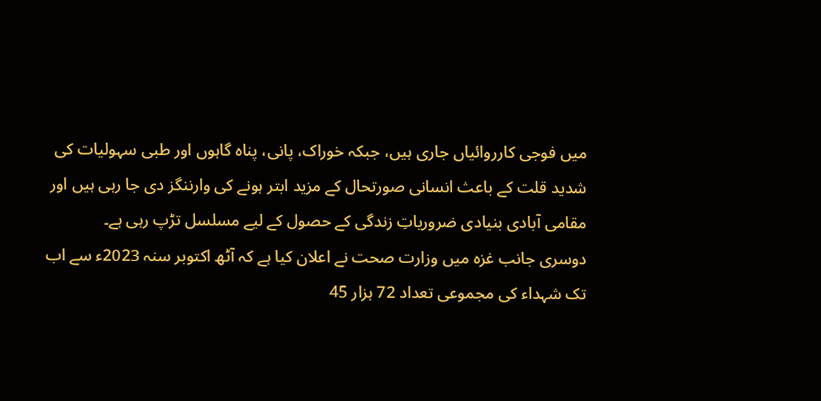میں فوجی کارروائیاں جاری ہیں، جبکہ خوراک، پانی، پناہ گاہوں اور طبی سہولیات کی شدید قلت کے باعث انسانی صورتحال کے مزید ابتر ہونے کی وارننگز دی جا رہی ہیں اور مقامی آبادی بنیادی ضروریاتِ زندگی کے حصول کے لیے مسلسل تڑپ رہی ہے۔
دوسری جانب غزہ میں وزارت صحت نے اعلان کیا ہے کہ آٹھ اکتوبر سنہ 2023ء سے اب تک شہداء کی مجموعی تعداد 72 ہزار 45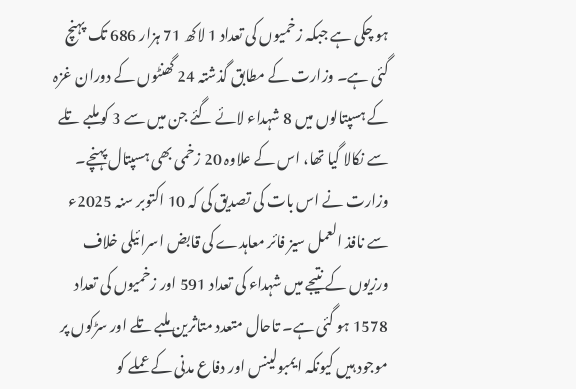ہو چکی ہے جبکہ زخمیوں کی تعداد 1 لاکھ 71 ہزار 686 تک پہنچ گئی ہے۔ وزارت کے مطابق گذشتہ 24 گھنٹوں کے دوران غزہ کے ہسپتالوں میں 8 شہداء لائے گئے جن میں سے 3 کو ملبے تلے سے نکالا گیا تھا، اس کے علاوہ 20 زخمی بھی ہسپتال پہنچے۔
وزارت نے اس بات کی تصدیق کی کہ 10 اکتوبر سنہ 2025ء سے نافذ العمل سیز فائر معاہدے کی قابض اسرائیلی خلاف ورزیوں کے نتیجے میں شہداء کی تعداد 591 اور زخمیوں کی تعداد 1578 ہو گئی ہے۔ تاحال متعدد متاثرین ملبے تلے اور سڑکوں پر موجود ہیں کیونکہ ایمبولینس اور دفاع مدنی کے عملے کو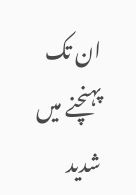ان تک پہنچنے میں شدید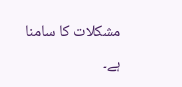مشکلات کا سامنا ہے۔